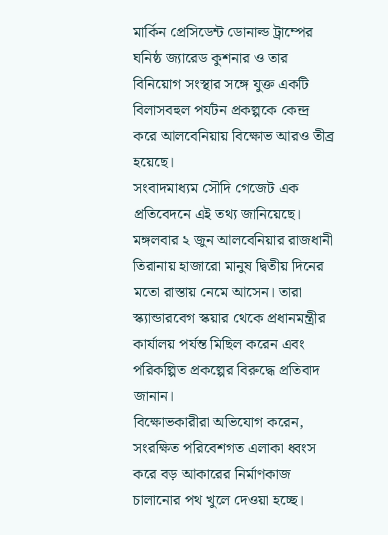মার্কিন প্রেসিডেন্ট ডোনাল্ড ট্রাম্পের ঘনিষ্ঠ জ্যারেড কুশনার ও তার বিনিয়োগ সংস্থার সঙ্গে যুক্ত একটি বিলাসবহুল পর্যটন প্রকল্পকে কেন্দ্র করে আলবেনিয়ায় বিক্ষোভ আরও তীব্র হয়েছে।
সংবাদমাধ্যম সৌদি গেজেট এক প্রতিবেদনে এই তথ্য জানিয়েছে।
মঙ্গলবার ২ জুন আলবেনিয়ার রাজধানী তিরানায় হাজারো মানুষ দ্বিতীয় দিনের মতো রাস্তায় নেমে আসেন। তারা স্ক্যান্ডারবেগ স্কয়ার থেকে প্রধানমন্ত্রীর কার্যালয় পর্যন্ত মিছিল করেন এবং পরিকল্পিত প্রকল্পের বিরুদ্ধে প্রতিবাদ জানান।
বিক্ষোভকারীরা অভিযোগ করেন, সংরক্ষিত পরিবেশগত এলাকা ধ্বংস করে বড় আকারের নির্মাণকাজ চালানোর পথ খুলে দেওয়া হচ্ছে।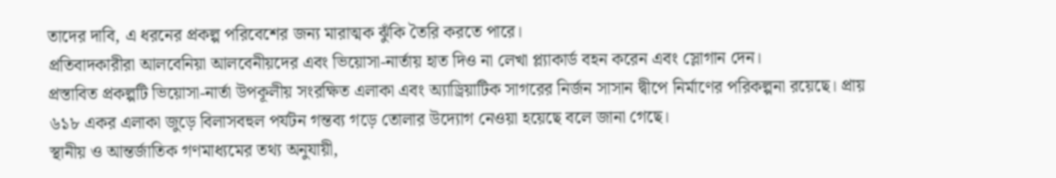তাদের দাবি, এ ধরনের প্রকল্প পরিবেশের জন্য মারাত্মক ঝুঁকি তৈরি করতে পারে।
প্রতিবাদকারীরা আলবেনিয়া আলবেনীয়দের এবং ভিয়োসা-নার্তায় হাত দিও না লেখা প্ল্যাকার্ড বহন করেন এবং স্লোগান দেন।
প্রস্তাবিত প্রকল্পটি ভিয়োসা-নার্তা উপকূলীয় সংরক্ষিত এলাকা এবং অ্যাড্রিয়াটিক সাগরের নির্জন সাসান দ্বীপে নির্মাণের পরিকল্পনা রয়েছে। প্রায় ৬১৮ একর এলাকা জুড়ে বিলাসবহুল পর্যটন গন্তব্য গড়ে তোলার উদ্যোগ নেওয়া হয়েছে বলে জানা গেছে।
স্থানীয় ও আন্তর্জাতিক গণমাধ্যমের তথ্য অনুযায়ী,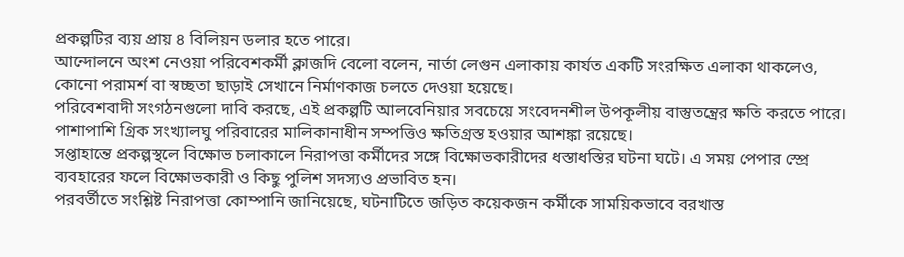প্রকল্পটির ব্যয় প্রায় ৪ বিলিয়ন ডলার হতে পারে।
আন্দোলনে অংশ নেওয়া পরিবেশকর্মী ক্লাজদি বেলো বলেন, নার্তা লেগুন এলাকায় কার্যত একটি সংরক্ষিত এলাকা থাকলেও, কোনো পরামর্শ বা স্বচ্ছতা ছাড়াই সেখানে নির্মাণকাজ চলতে দেওয়া হয়েছে।
পরিবেশবাদী সংগঠনগুলো দাবি করছে, এই প্রকল্পটি আলবেনিয়ার সবচেয়ে সংবেদনশীল উপকূলীয় বাস্তুতন্ত্রের ক্ষতি করতে পারে। পাশাপাশি গ্রিক সংখ্যালঘু পরিবারের মালিকানাধীন সম্পত্তিও ক্ষতিগ্রস্ত হওয়ার আশঙ্কা রয়েছে।
সপ্তাহান্তে প্রকল্পস্থলে বিক্ষোভ চলাকালে নিরাপত্তা কর্মীদের সঙ্গে বিক্ষোভকারীদের ধস্তাধস্তির ঘটনা ঘটে। এ সময় পেপার স্প্রে ব্যবহারের ফলে বিক্ষোভকারী ও কিছু পুলিশ সদস্যও প্রভাবিত হন।
পরবর্তীতে সংশ্লিষ্ট নিরাপত্তা কোম্পানি জানিয়েছে, ঘটনাটিতে জড়িত কয়েকজন কর্মীকে সাময়িকভাবে বরখাস্ত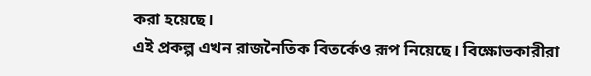করা হয়েছে।
এই প্রকল্প এখন রাজনৈতিক বিতর্কেও রূপ নিয়েছে। বিক্ষোভকারীরা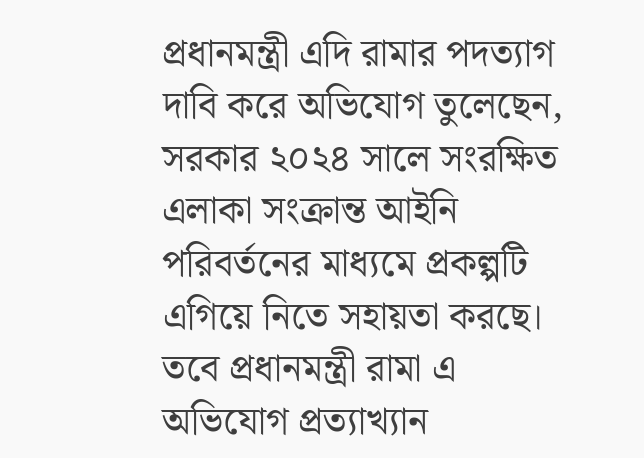প্রধানমন্ত্রী এদি রামার পদত্যাগ দাবি করে অভিযোগ তুলেছেন, সরকার ২০২৪ সালে সংরক্ষিত এলাকা সংক্রান্ত আইনি পরিবর্তনের মাধ্যমে প্রকল্পটি এগিয়ে নিতে সহায়তা করছে।
তবে প্রধানমন্ত্রী রামা এ অভিযোগ প্রত্যাখ্যান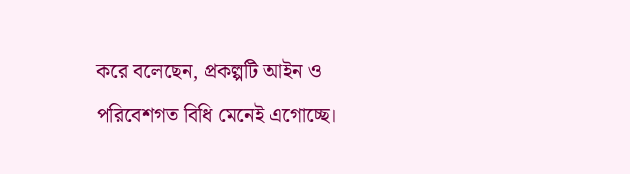করে বলেছেন, প্রকল্পটি আইন ও পরিবেশগত বিধি মেনেই এগোচ্ছে।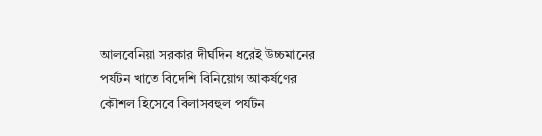আলবেনিয়া সরকার দীর্ঘদিন ধরেই উচ্চমানের পর্যটন খাতে বিদেশি বিনিয়োগ আকর্ষণের কৌশল হিসেবে বিলাসবহুল পর্যটন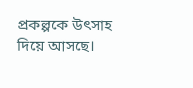প্রকল্পকে উৎসাহ দিয়ে আসছে।